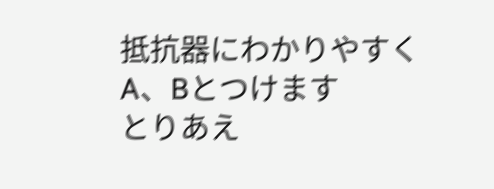抵抗器にわかりやすくA、Bとつけます
とりあえ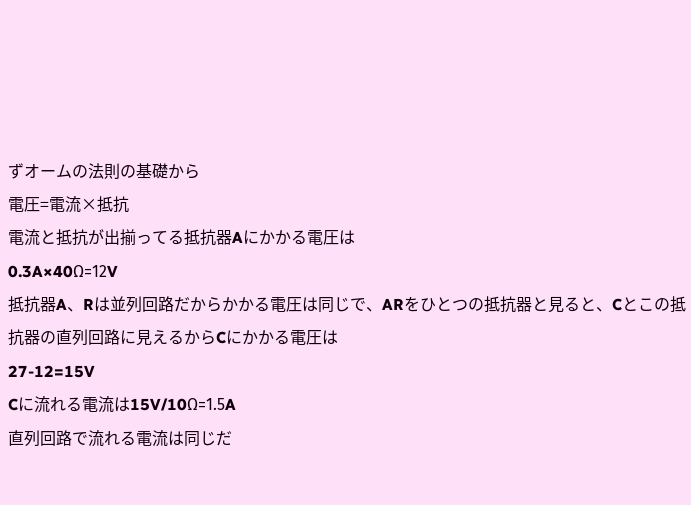ずオームの法則の基礎から
電圧=電流×抵抗
電流と抵抗が出揃ってる抵抗器Aにかかる電圧は
0.3A×40Ω=12V
抵抗器A、Rは並列回路だからかかる電圧は同じで、ARをひとつの抵抗器と見ると、Cとこの抵抗器の直列回路に見えるからCにかかる電圧は
27-12=15V
Cに流れる電流は15V/10Ω=1.5A
直列回路で流れる電流は同じだ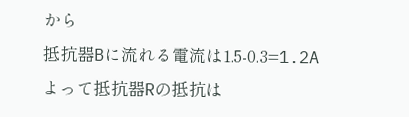から
抵抗器Bに流れる電流は1.5-0.3=1.2A
よって抵抗器Rの抵抗は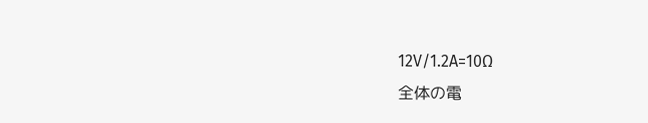12V/1.2A=10Ω
全体の電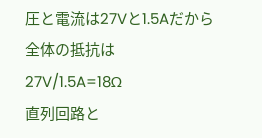圧と電流は27Vと1.5Aだから
全体の抵抗は
27V/1.5A=18Ω
直列回路と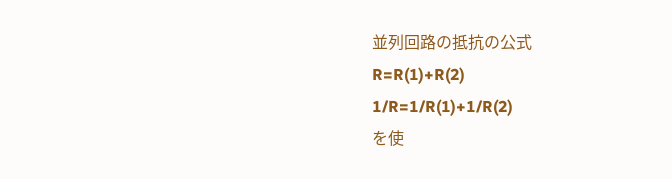並列回路の抵抗の公式
R=R(1)+R(2)
1/R=1/R(1)+1/R(2)
を使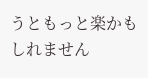うともっと楽かもしれません